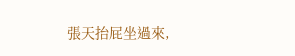張天抬屁坐過來,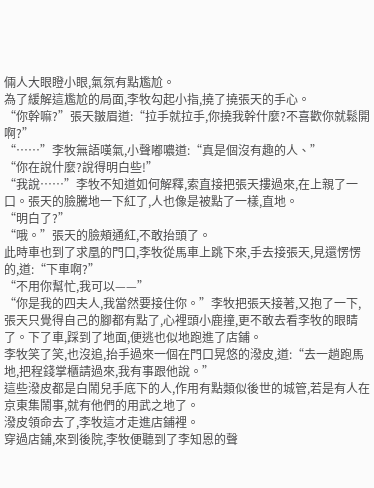倆人大眼瞪小眼,氣氛有點尷尬。
為了緩解這尷尬的局面,李牧勾起小指,撓了撓張天的手心。
“你幹嘛?”張天皺眉道:“拉手就拉手,你撓我幹什麼?不喜歡你就鬆開啊?”
“……”李牧無語嘆氣,小聲嘟噥道:“真是個沒有趣的人、”
“你在說什麼?說得明白些!”
“我說……”李牧不知道如何解釋,索直接把張天摟過來,在上親了一口。張天的臉騰地一下紅了,人也像是被點了一樣,直地。
“明白了?”
“哦。”張天的臉頰通紅,不敢抬頭了。
此時車也到了求凰的門口,李牧從馬車上跳下來,手去接張天,見還愣愣的,道:“下車啊?”
“不用你幫忙,我可以——”
“你是我的四夫人,我當然要接住你。”李牧把張天接著,又抱了一下,張天只覺得自己的腳都有點了,心裡頭小鹿撞,更不敢去看李牧的眼睛了。下了車,踩到了地面,便逃也似地跑進了店鋪。
李牧笑了笑,也沒追,抬手過來一個在門口晃悠的潑皮,道:“去一趟跑馬地,把程錢掌櫃請過來,我有事跟他說。”
這些潑皮都是白鬧兒手底下的人,作用有點類似後世的城管,若是有人在京東集鬧事,就有他們的用武之地了。
潑皮領命去了,李牧這才走進店鋪裡。
穿過店鋪,來到後院,李牧便聽到了李知恩的聲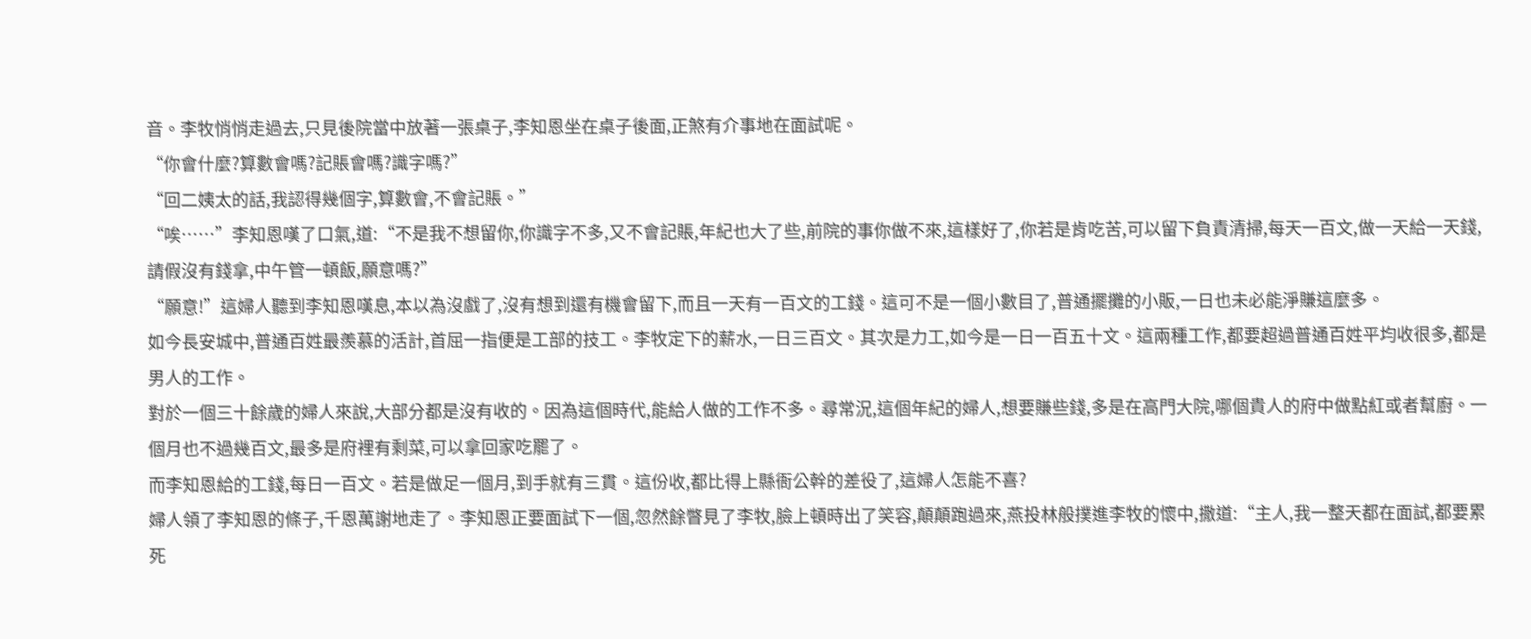音。李牧悄悄走過去,只見後院當中放著一張桌子,李知恩坐在桌子後面,正煞有介事地在面試呢。
“你會什麼?算數會嗎?記賬會嗎?識字嗎?”
“回二姨太的話,我認得幾個字,算數會,不會記賬。”
“唉……”李知恩嘆了口氣,道:“不是我不想留你,你識字不多,又不會記賬,年紀也大了些,前院的事你做不來,這樣好了,你若是肯吃苦,可以留下負責清掃,每天一百文,做一天給一天錢,請假沒有錢拿,中午管一頓飯,願意嗎?”
“願意!”這婦人聽到李知恩嘆息,本以為沒戲了,沒有想到還有機會留下,而且一天有一百文的工錢。這可不是一個小數目了,普通擺攤的小販,一日也未必能淨賺這麼多。
如今長安城中,普通百姓最羨慕的活計,首屈一指便是工部的技工。李牧定下的薪水,一日三百文。其次是力工,如今是一日一百五十文。這兩種工作,都要超過普通百姓平均收很多,都是男人的工作。
對於一個三十餘歲的婦人來說,大部分都是沒有收的。因為這個時代,能給人做的工作不多。尋常況,這個年紀的婦人,想要賺些錢,多是在高門大院,哪個貴人的府中做點紅或者幫廚。一個月也不過幾百文,最多是府裡有剩菜,可以拿回家吃罷了。
而李知恩給的工錢,每日一百文。若是做足一個月,到手就有三貫。這份收,都比得上縣衙公幹的差役了,這婦人怎能不喜?
婦人領了李知恩的條子,千恩萬謝地走了。李知恩正要面試下一個,忽然餘瞥見了李牧,臉上頓時出了笑容,顛顛跑過來,燕投林般撲進李牧的懷中,撒道:“主人,我一整天都在面試,都要累死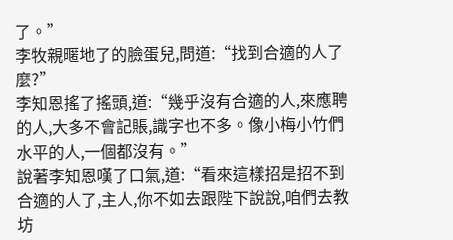了。”
李牧親暱地了的臉蛋兒,問道:“找到合適的人了麼?”
李知恩搖了搖頭,道:“幾乎沒有合適的人,來應聘的人,大多不會記賬,識字也不多。像小梅小竹們水平的人,一個都沒有。”
說著李知恩嘆了口氣,道:“看來這樣招是招不到合適的人了,主人,你不如去跟陛下說說,咱們去教坊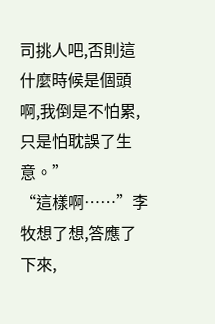司挑人吧,否則這什麼時候是個頭啊,我倒是不怕累,只是怕耽誤了生意。”
“這樣啊……”李牧想了想,答應了下來,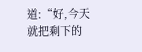道:“好,今天就把剩下的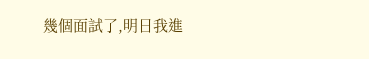幾個面試了,明日我進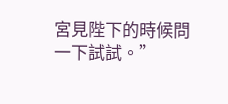宮見陛下的時候問一下試試。”